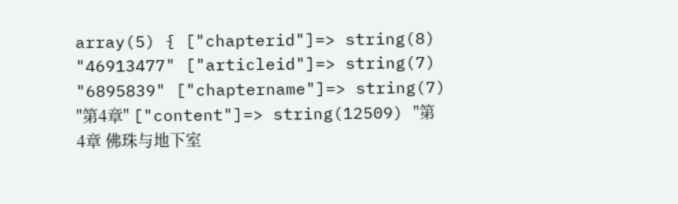array(5) { ["chapterid"]=> string(8) "46913477" ["articleid"]=> string(7) "6895839" ["chaptername"]=> string(7) "第4章" ["content"]=> string(12509) "第4章 佛珠与地下室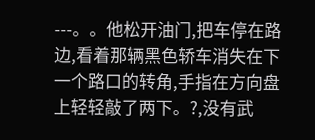---。。他松开油门,把车停在路边,看着那辆黑色轿车消失在下一个路口的转角,手指在方向盘上轻轻敲了两下。?,没有武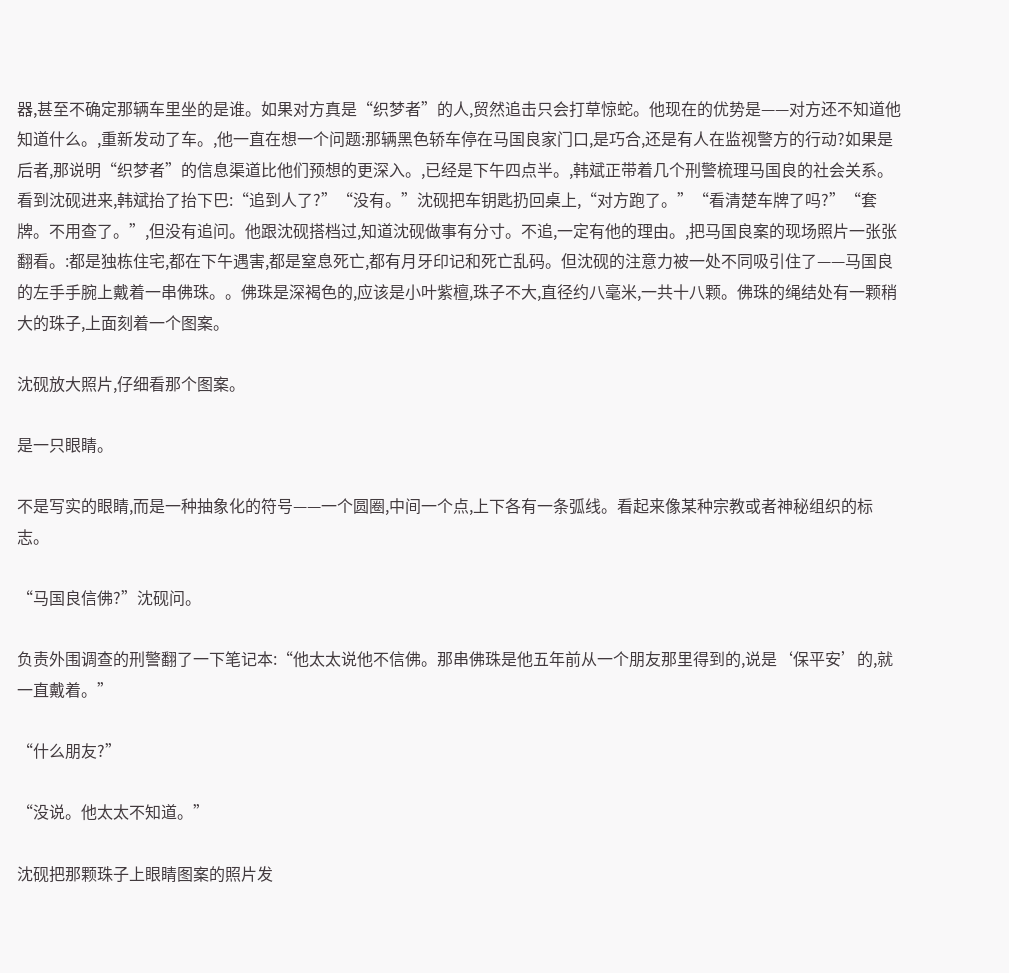器,甚至不确定那辆车里坐的是谁。如果对方真是“织梦者”的人,贸然追击只会打草惊蛇。他现在的优势是——对方还不知道他知道什么。,重新发动了车。,他一直在想一个问题:那辆黑色轿车停在马国良家门口,是巧合,还是有人在监视警方的行动?如果是后者,那说明“织梦者”的信息渠道比他们预想的更深入。,已经是下午四点半。,韩斌正带着几个刑警梳理马国良的社会关系。看到沈砚进来,韩斌抬了抬下巴:“追到人了?”“没有。”沈砚把车钥匙扔回桌上,“对方跑了。”“看清楚车牌了吗?”“套牌。不用查了。”,但没有追问。他跟沈砚搭档过,知道沈砚做事有分寸。不追,一定有他的理由。,把马国良案的现场照片一张张翻看。:都是独栋住宅,都在下午遇害,都是窒息死亡,都有月牙印记和死亡乱码。但沈砚的注意力被一处不同吸引住了——马国良的左手手腕上戴着一串佛珠。。佛珠是深褐色的,应该是小叶紫檀,珠子不大,直径约八毫米,一共十八颗。佛珠的绳结处有一颗稍大的珠子,上面刻着一个图案。

沈砚放大照片,仔细看那个图案。

是一只眼睛。

不是写实的眼睛,而是一种抽象化的符号——一个圆圈,中间一个点,上下各有一条弧线。看起来像某种宗教或者神秘组织的标志。

“马国良信佛?”沈砚问。

负责外围调查的刑警翻了一下笔记本:“他太太说他不信佛。那串佛珠是他五年前从一个朋友那里得到的,说是‘保平安’的,就一直戴着。”

“什么朋友?”

“没说。他太太不知道。”

沈砚把那颗珠子上眼睛图案的照片发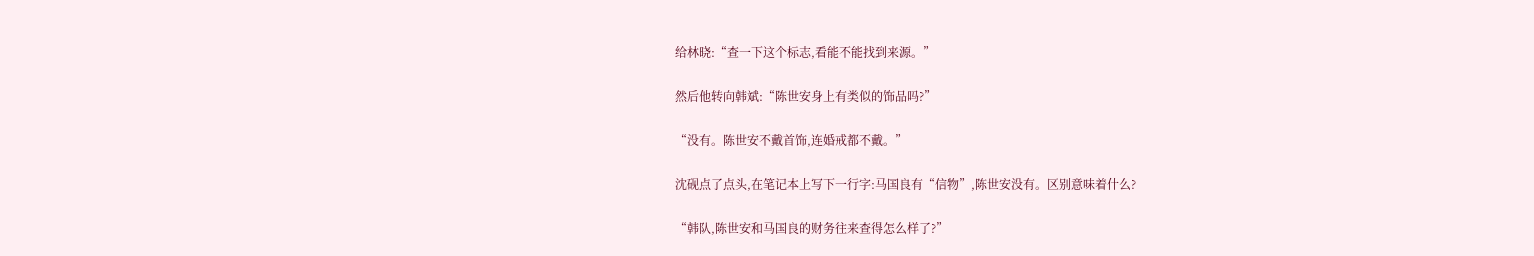给林晓:“查一下这个标志,看能不能找到来源。”

然后他转向韩斌:“陈世安身上有类似的饰品吗?”

“没有。陈世安不戴首饰,连婚戒都不戴。”

沈砚点了点头,在笔记本上写下一行字:马国良有“信物”,陈世安没有。区别意味着什么?

“韩队,陈世安和马国良的财务往来查得怎么样了?”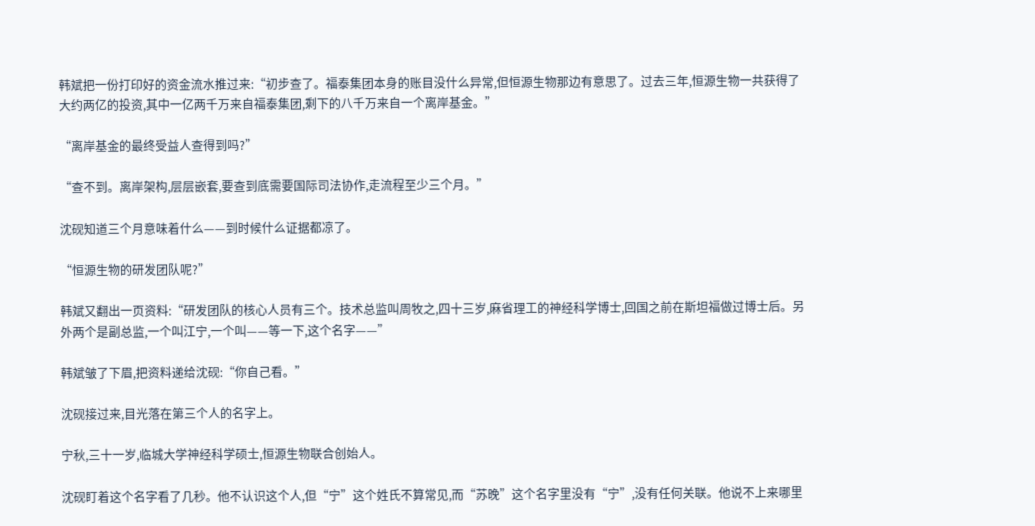韩斌把一份打印好的资金流水推过来:“初步查了。福泰集团本身的账目没什么异常,但恒源生物那边有意思了。过去三年,恒源生物一共获得了大约两亿的投资,其中一亿两千万来自福泰集团,剩下的八千万来自一个离岸基金。”

“离岸基金的最终受益人查得到吗?”

“查不到。离岸架构,层层嵌套,要查到底需要国际司法协作,走流程至少三个月。”

沈砚知道三个月意味着什么——到时候什么证据都凉了。

“恒源生物的研发团队呢?”

韩斌又翻出一页资料:“研发团队的核心人员有三个。技术总监叫周牧之,四十三岁,麻省理工的神经科学博士,回国之前在斯坦福做过博士后。另外两个是副总监,一个叫江宁,一个叫——等一下,这个名字——”

韩斌皱了下眉,把资料递给沈砚:“你自己看。”

沈砚接过来,目光落在第三个人的名字上。

宁秋,三十一岁,临城大学神经科学硕士,恒源生物联合创始人。

沈砚盯着这个名字看了几秒。他不认识这个人,但“宁”这个姓氏不算常见,而“苏晚”这个名字里没有“宁”,没有任何关联。他说不上来哪里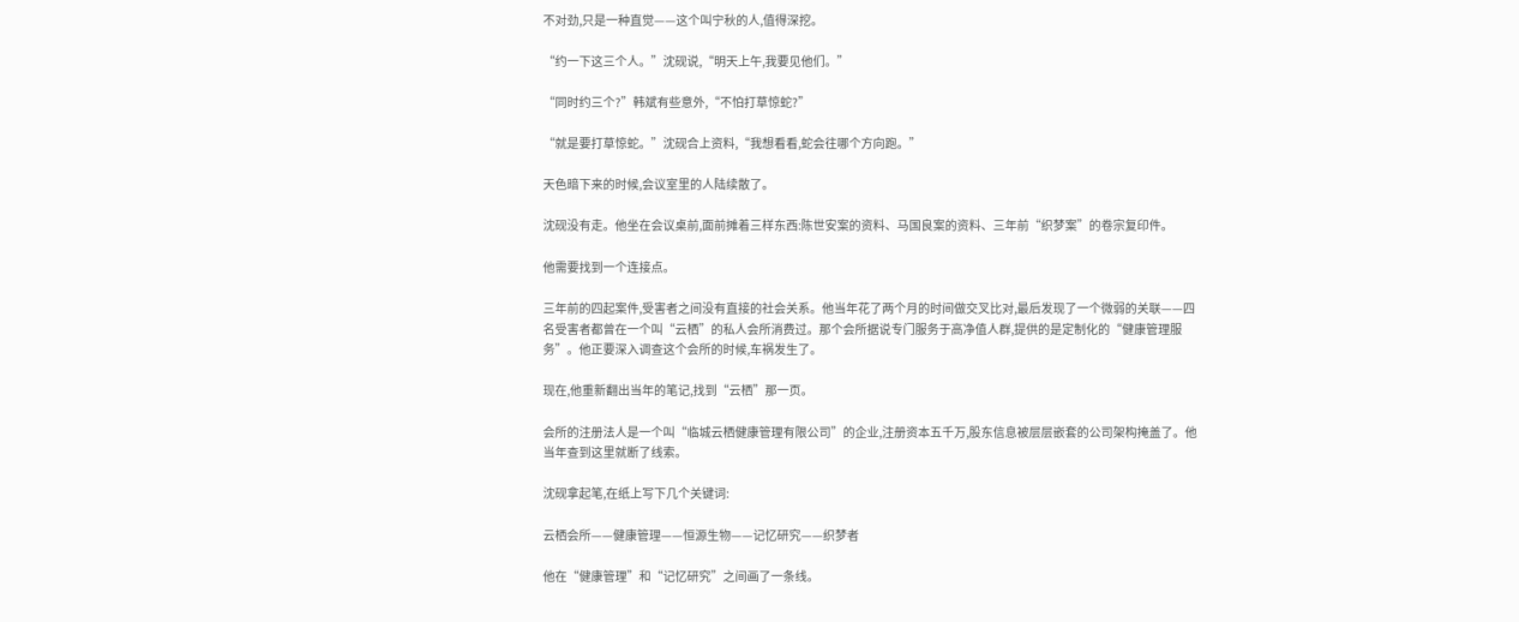不对劲,只是一种直觉——这个叫宁秋的人,值得深挖。

“约一下这三个人。”沈砚说,“明天上午,我要见他们。”

“同时约三个?”韩斌有些意外,“不怕打草惊蛇?”

“就是要打草惊蛇。”沈砚合上资料,“我想看看,蛇会往哪个方向跑。”

天色暗下来的时候,会议室里的人陆续散了。

沈砚没有走。他坐在会议桌前,面前摊着三样东西:陈世安案的资料、马国良案的资料、三年前“织梦案”的卷宗复印件。

他需要找到一个连接点。

三年前的四起案件,受害者之间没有直接的社会关系。他当年花了两个月的时间做交叉比对,最后发现了一个微弱的关联——四名受害者都曾在一个叫“云栖”的私人会所消费过。那个会所据说专门服务于高净值人群,提供的是定制化的“健康管理服务”。他正要深入调查这个会所的时候,车祸发生了。

现在,他重新翻出当年的笔记,找到“云栖”那一页。

会所的注册法人是一个叫“临城云栖健康管理有限公司”的企业,注册资本五千万,股东信息被层层嵌套的公司架构掩盖了。他当年查到这里就断了线索。

沈砚拿起笔,在纸上写下几个关键词:

云栖会所——健康管理——恒源生物——记忆研究——织梦者

他在“健康管理”和“记忆研究”之间画了一条线。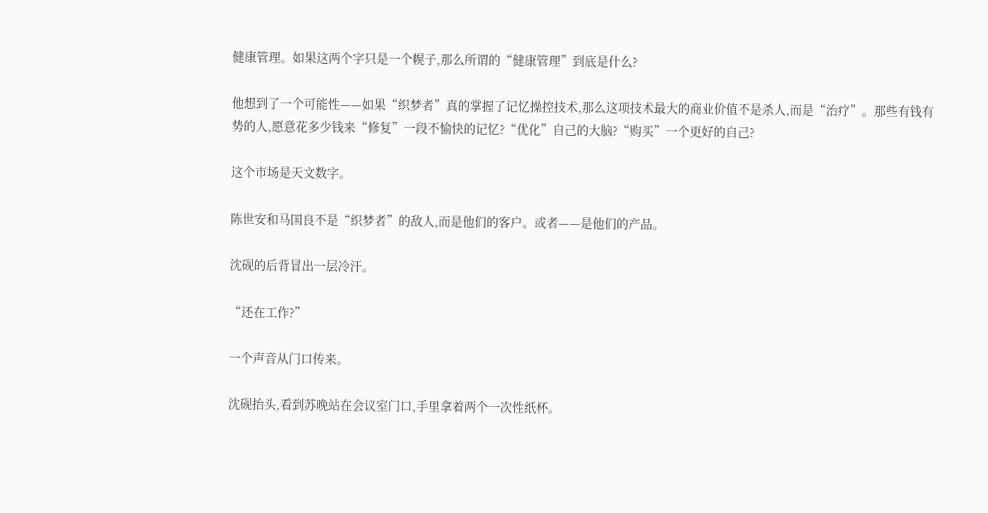健康管理。如果这两个字只是一个幌子,那么所谓的“健康管理”到底是什么?

他想到了一个可能性——如果“织梦者”真的掌握了记忆操控技术,那么这项技术最大的商业价值不是杀人,而是“治疗”。那些有钱有势的人,愿意花多少钱来“修复”一段不愉快的记忆?“优化”自己的大脑?“购买”一个更好的自己?

这个市场是天文数字。

陈世安和马国良不是“织梦者”的敌人,而是他们的客户。或者——是他们的产品。

沈砚的后背冒出一层冷汗。

“还在工作?”

一个声音从门口传来。

沈砚抬头,看到苏晚站在会议室门口,手里拿着两个一次性纸杯。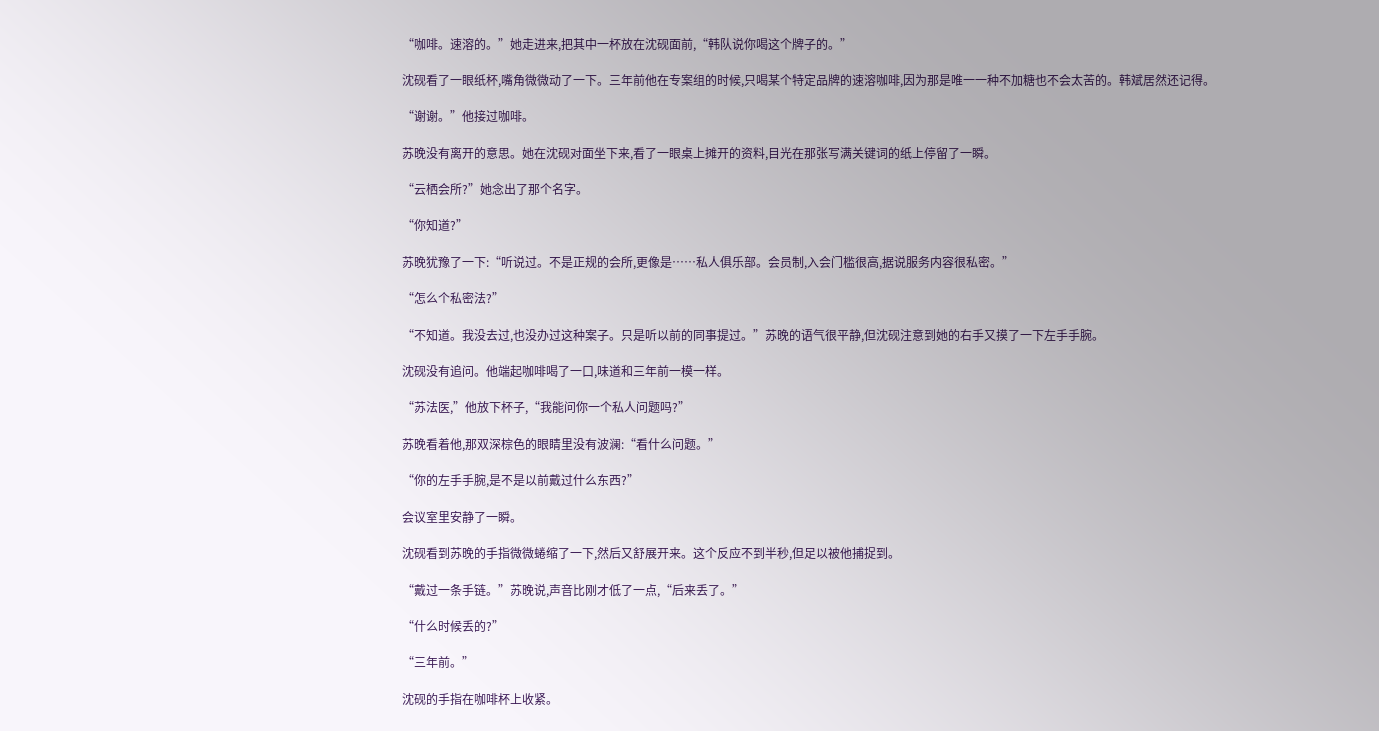“咖啡。速溶的。”她走进来,把其中一杯放在沈砚面前,“韩队说你喝这个牌子的。”

沈砚看了一眼纸杯,嘴角微微动了一下。三年前他在专案组的时候,只喝某个特定品牌的速溶咖啡,因为那是唯一一种不加糖也不会太苦的。韩斌居然还记得。

“谢谢。”他接过咖啡。

苏晚没有离开的意思。她在沈砚对面坐下来,看了一眼桌上摊开的资料,目光在那张写满关键词的纸上停留了一瞬。

“云栖会所?”她念出了那个名字。

“你知道?”

苏晚犹豫了一下:“听说过。不是正规的会所,更像是……私人俱乐部。会员制,入会门槛很高,据说服务内容很私密。”

“怎么个私密法?”

“不知道。我没去过,也没办过这种案子。只是听以前的同事提过。”苏晚的语气很平静,但沈砚注意到她的右手又摸了一下左手手腕。

沈砚没有追问。他端起咖啡喝了一口,味道和三年前一模一样。

“苏法医,”他放下杯子,“我能问你一个私人问题吗?”

苏晚看着他,那双深棕色的眼睛里没有波澜:“看什么问题。”

“你的左手手腕,是不是以前戴过什么东西?”

会议室里安静了一瞬。

沈砚看到苏晚的手指微微蜷缩了一下,然后又舒展开来。这个反应不到半秒,但足以被他捕捉到。

“戴过一条手链。”苏晚说,声音比刚才低了一点,“后来丢了。”

“什么时候丢的?”

“三年前。”

沈砚的手指在咖啡杯上收紧。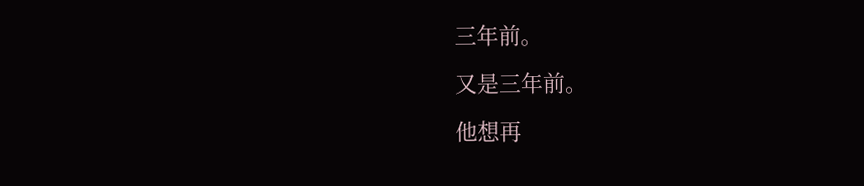三年前。

又是三年前。

他想再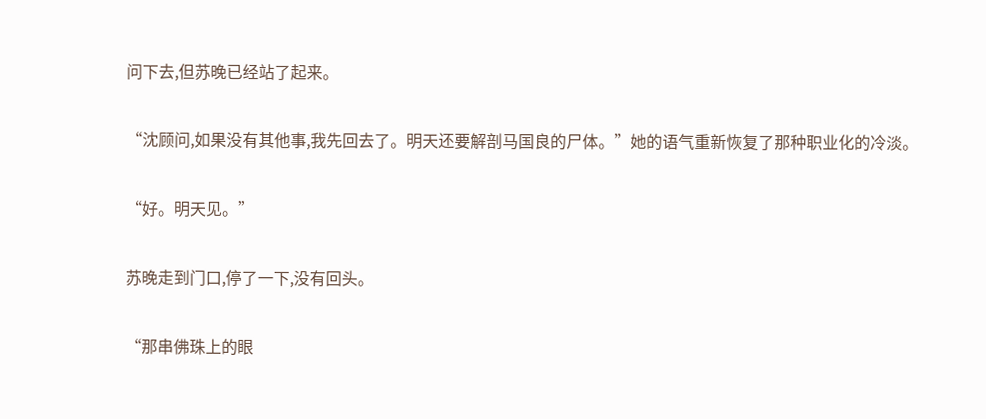问下去,但苏晚已经站了起来。

“沈顾问,如果没有其他事,我先回去了。明天还要解剖马国良的尸体。”她的语气重新恢复了那种职业化的冷淡。

“好。明天见。”

苏晚走到门口,停了一下,没有回头。

“那串佛珠上的眼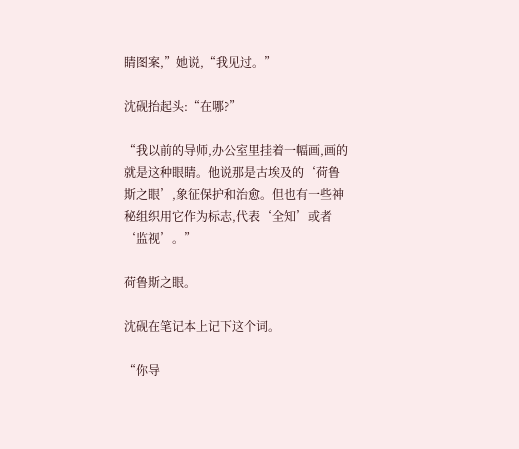睛图案,”她说,“我见过。”

沈砚抬起头:“在哪?”

“我以前的导师,办公室里挂着一幅画,画的就是这种眼睛。他说那是古埃及的‘荷鲁斯之眼’,象征保护和治愈。但也有一些神秘组织用它作为标志,代表‘全知’或者‘监视’。”

荷鲁斯之眼。

沈砚在笔记本上记下这个词。

“你导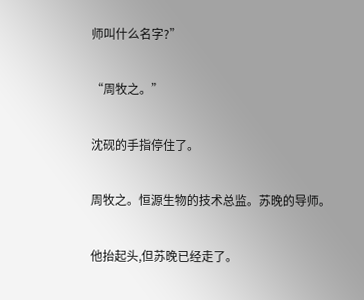师叫什么名字?”

“周牧之。”

沈砚的手指停住了。

周牧之。恒源生物的技术总监。苏晚的导师。

他抬起头,但苏晚已经走了。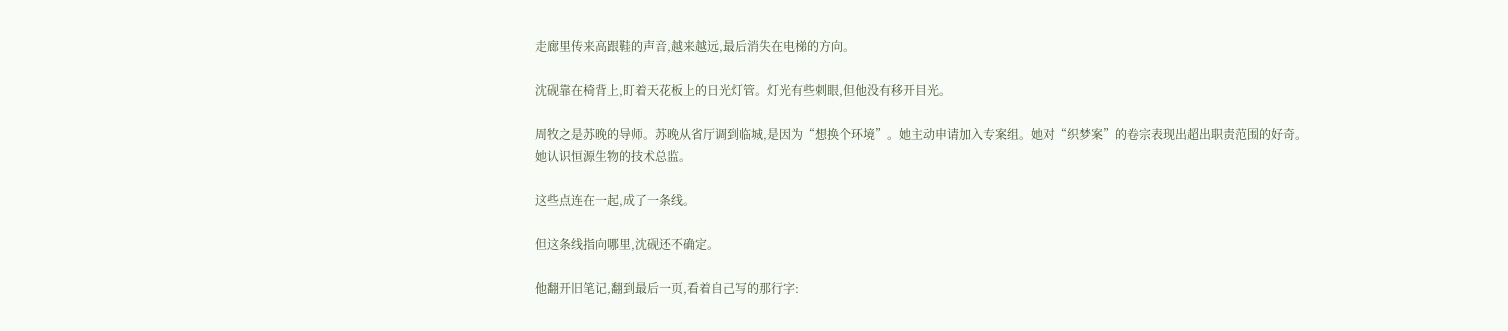走廊里传来高跟鞋的声音,越来越远,最后消失在电梯的方向。

沈砚靠在椅背上,盯着天花板上的日光灯管。灯光有些刺眼,但他没有移开目光。

周牧之是苏晚的导师。苏晚从省厅调到临城,是因为“想换个环境”。她主动申请加入专案组。她对“织梦案”的卷宗表现出超出职责范围的好奇。她认识恒源生物的技术总监。

这些点连在一起,成了一条线。

但这条线指向哪里,沈砚还不确定。

他翻开旧笔记,翻到最后一页,看着自己写的那行字: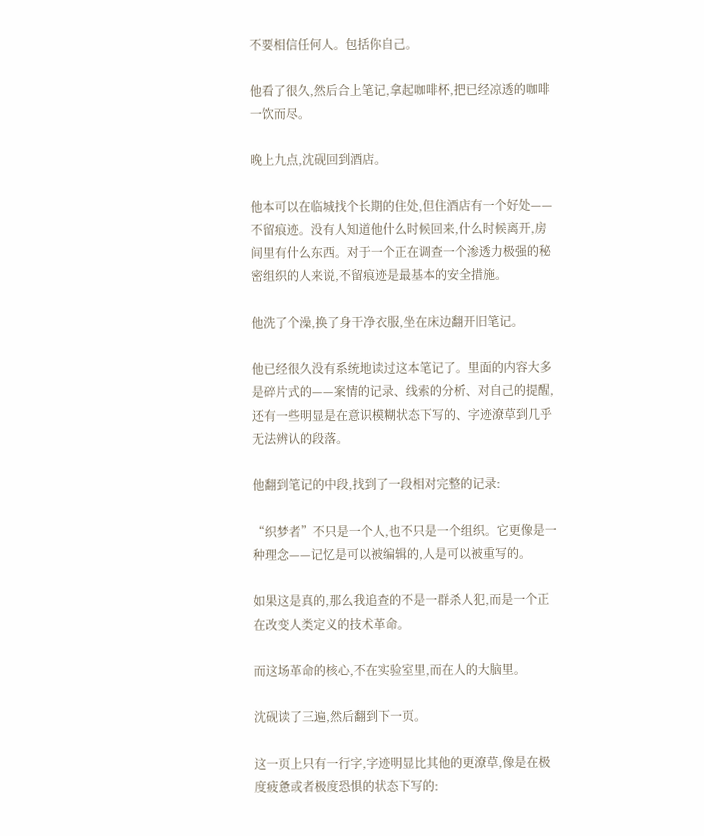不要相信任何人。包括你自己。

他看了很久,然后合上笔记,拿起咖啡杯,把已经凉透的咖啡一饮而尽。

晚上九点,沈砚回到酒店。

他本可以在临城找个长期的住处,但住酒店有一个好处——不留痕迹。没有人知道他什么时候回来,什么时候离开,房间里有什么东西。对于一个正在调查一个渗透力极强的秘密组织的人来说,不留痕迹是最基本的安全措施。

他洗了个澡,换了身干净衣服,坐在床边翻开旧笔记。

他已经很久没有系统地读过这本笔记了。里面的内容大多是碎片式的——案情的记录、线索的分析、对自己的提醒,还有一些明显是在意识模糊状态下写的、字迹潦草到几乎无法辨认的段落。

他翻到笔记的中段,找到了一段相对完整的记录:

“织梦者”不只是一个人,也不只是一个组织。它更像是一种理念——记忆是可以被编辑的,人是可以被重写的。

如果这是真的,那么我追查的不是一群杀人犯,而是一个正在改变人类定义的技术革命。

而这场革命的核心,不在实验室里,而在人的大脑里。

沈砚读了三遍,然后翻到下一页。

这一页上只有一行字,字迹明显比其他的更潦草,像是在极度疲惫或者极度恐惧的状态下写的: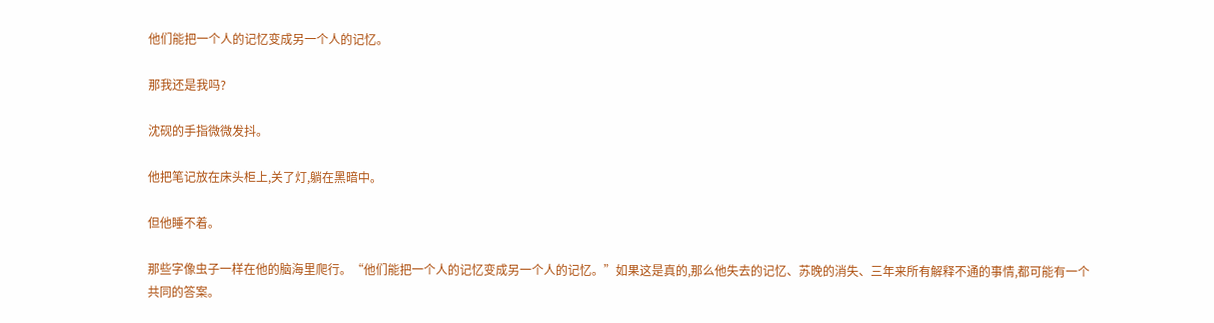他们能把一个人的记忆变成另一个人的记忆。

那我还是我吗?

沈砚的手指微微发抖。

他把笔记放在床头柜上,关了灯,躺在黑暗中。

但他睡不着。

那些字像虫子一样在他的脑海里爬行。“他们能把一个人的记忆变成另一个人的记忆。”如果这是真的,那么他失去的记忆、苏晚的消失、三年来所有解释不通的事情,都可能有一个共同的答案。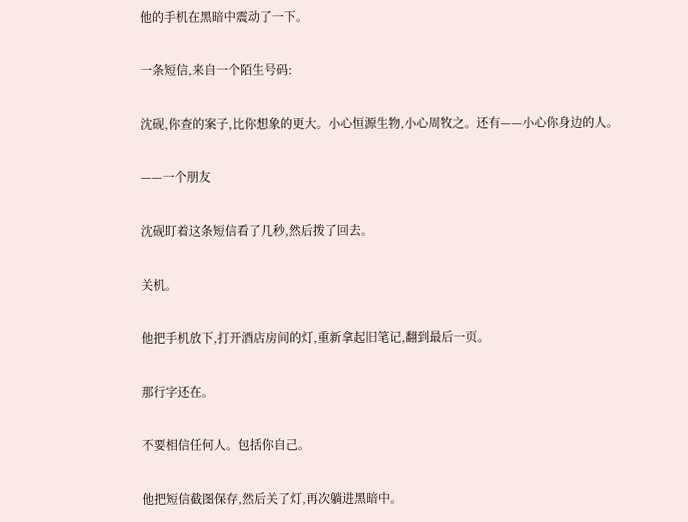他的手机在黑暗中震动了一下。

一条短信,来自一个陌生号码:

沈砚,你查的案子,比你想象的更大。小心恒源生物,小心周牧之。还有——小心你身边的人。

——一个朋友

沈砚盯着这条短信看了几秒,然后拨了回去。

关机。

他把手机放下,打开酒店房间的灯,重新拿起旧笔记,翻到最后一页。

那行字还在。

不要相信任何人。包括你自己。

他把短信截图保存,然后关了灯,再次躺进黑暗中。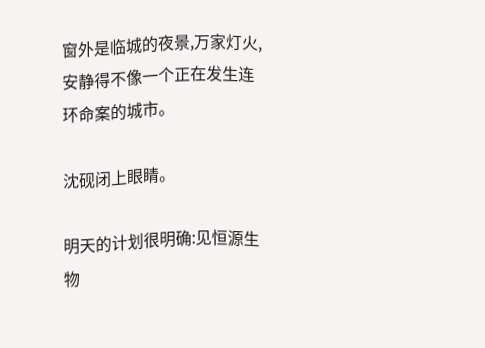窗外是临城的夜景,万家灯火,安静得不像一个正在发生连环命案的城市。

沈砚闭上眼睛。

明天的计划很明确:见恒源生物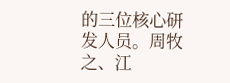的三位核心研发人员。周牧之、江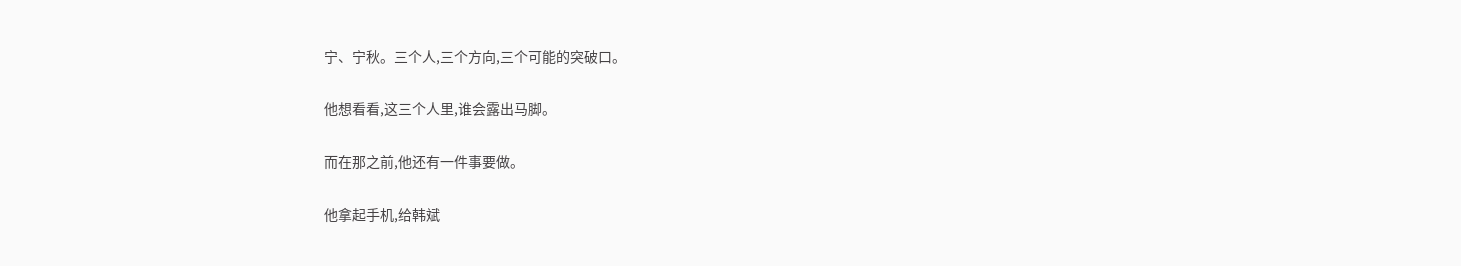宁、宁秋。三个人,三个方向,三个可能的突破口。

他想看看,这三个人里,谁会露出马脚。

而在那之前,他还有一件事要做。

他拿起手机,给韩斌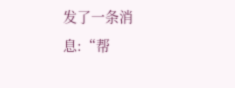发了一条消息:“帮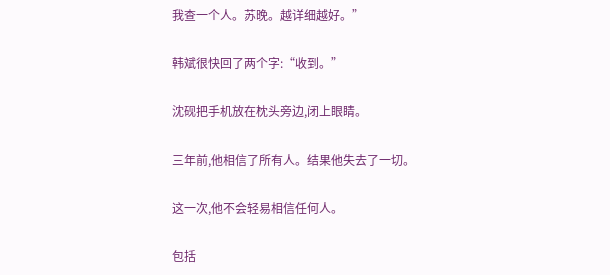我查一个人。苏晚。越详细越好。”

韩斌很快回了两个字:“收到。”

沈砚把手机放在枕头旁边,闭上眼睛。

三年前,他相信了所有人。结果他失去了一切。

这一次,他不会轻易相信任何人。

包括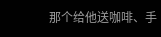那个给他送咖啡、手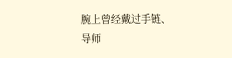腕上曾经戴过手链、导师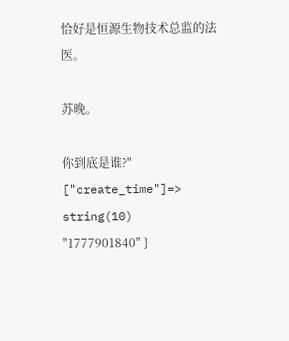恰好是恒源生物技术总监的法医。

苏晚。

你到底是谁?" ["create_time"]=> string(10) "1777901840" }